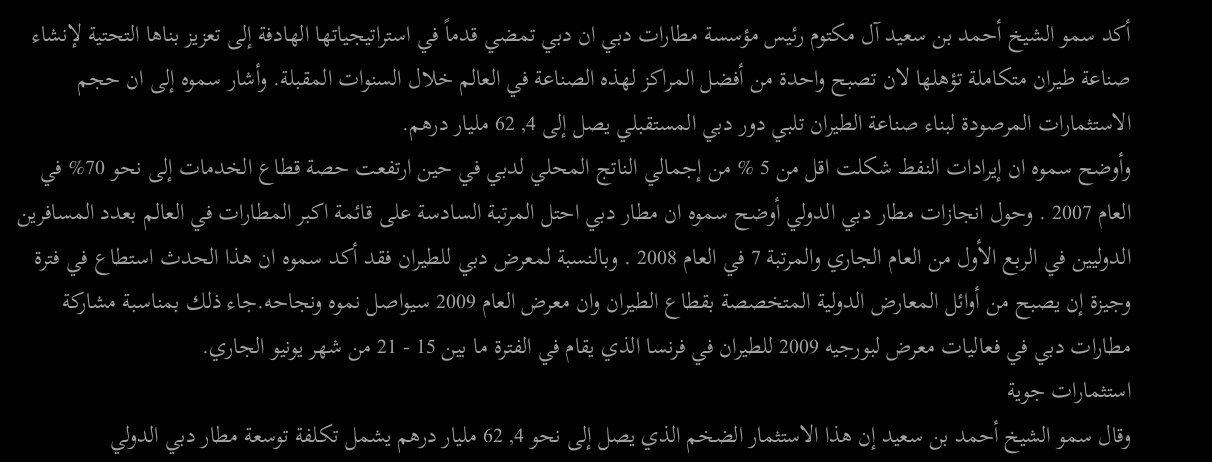أكد سمو الشيخ أحمد بن سعيد آل مكتوم رئيس مؤسسة مطارات دبي ان دبي تمضي قدماً في استراتيجياتها الهادفة إلى تعزيز بناها التحتية لإنشاء صناعة طيران متكاملة تؤهلها لان تصبح واحدة من أفضل المراكز لهذه الصناعة في العالم خلال السنوات المقبلة. وأشار سموه إلى ان حجم الاستثمارات المرصودة لبناء صناعة الطيران تلبي دور دبي المستقبلي يصل إلى 4, 62 مليار درهم.
وأوضح سموه ان إيرادات النفط شكلت اقل من 5 % من إجمالي الناتج المحلي لدبي في حين ارتفعت حصة قطاع الخدمات إلى نحو 70% في العام 2007 . وحول انجازات مطار دبي الدولي أوضح سموه ان مطار دبي احتل المرتبة السادسة على قائمة اكبر المطارات في العالم بعدد المسافرين الدوليين في الربع الأول من العام الجاري والمرتبة 7 في العام 2008 . وبالنسبة لمعرض دبي للطيران فقد أكد سموه ان هذا الحدث استطاع في فترة وجيزة إن يصبح من أوائل المعارض الدولية المتخصصة بقطاع الطيران وان معرض العام 2009 سيواصل نموه ونجاحه.جاء ذلك بمناسبة مشاركة مطارات دبي في فعاليات معرض لبورجيه 2009 للطيران في فرنسا الذي يقام في الفترة ما بين 15 - 21 من شهر يونيو الجاري.
استثمارات جوية
وقال سمو الشيخ أحمد بن سعيد إن هذا الاستثمار الضخم الذي يصل إلى نحو 4, 62 مليار درهم يشمل تكلفة توسعة مطار دبي الدولي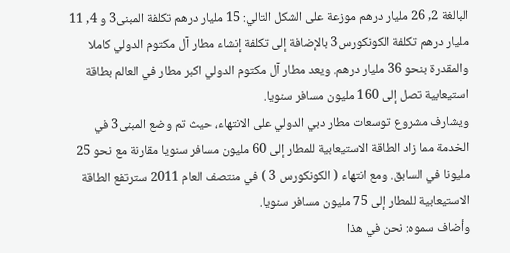البالغة 2, 26 مليار درهم موزعة على الشكل التالي: 15 مليار درهم تكلفة المبنى3 و 4, 11 مليار درهم تكلفة الكونكورس3 بالإضافة إلى تكلفة إنشاء مطار آل مكتوم الدولي كاملا والمقدرة بنحو 36 مليار درهم. ويعد مطار آل مكتوم الدولي اكبر مطار في العالم بطاقة استيعابية تصل إلى 160 مليون مسافر سنويا.
ويشارف مشروع توسعات مطار دبي الدولي على الانتهاء، حيث تم وضع المبنى3 في الخدمة مما زاد الطاقة الاستيعابية للمطار إلى 60 مليون مسافر سنويا مقارنة مع نحو 25 مليونا في السابق. ومع انتهاء ( الكونكورس 3 ) في منتصف العام 2011 سترتفع الطاقة الاستيعابية للمطار إلى 75 مليون مسافر سنويا.
وأضاف سموه: نحن في هذا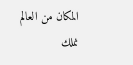المكان من العالم نملك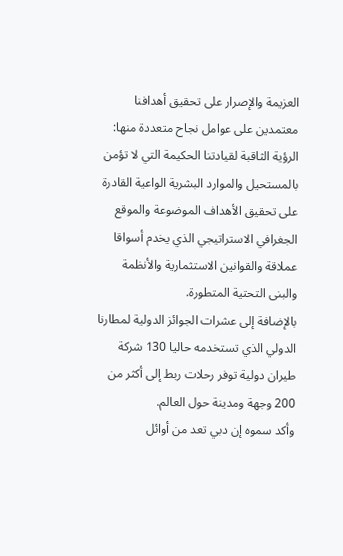العزيمة والإصرار على تحقيق أهدافنا معتمدين على عوامل نجاح متعددة منها: الرؤية الثاقبة لقيادتنا الحكيمة التي لا تؤمن بالمستحيل والموارد البشرية الواعية القادرة على تحقيق الأهداف الموضوعة والموقع الجغرافي الاستراتيجي الذي يخدم أسواقا عملاقة والقوانين الاستثمارية والأنظمة والبنى التحتية المتطورة.
بالإضافة إلى عشرات الجوائز الدولية لمطارنا الدولي الذي تستخدمه حاليا 130 شركة طيران دولية توفر رحلات ربط إلى أكثر من 200 وجهة ومدينة حول العالم.
وأكد سموه إن دبي تعد من أوائل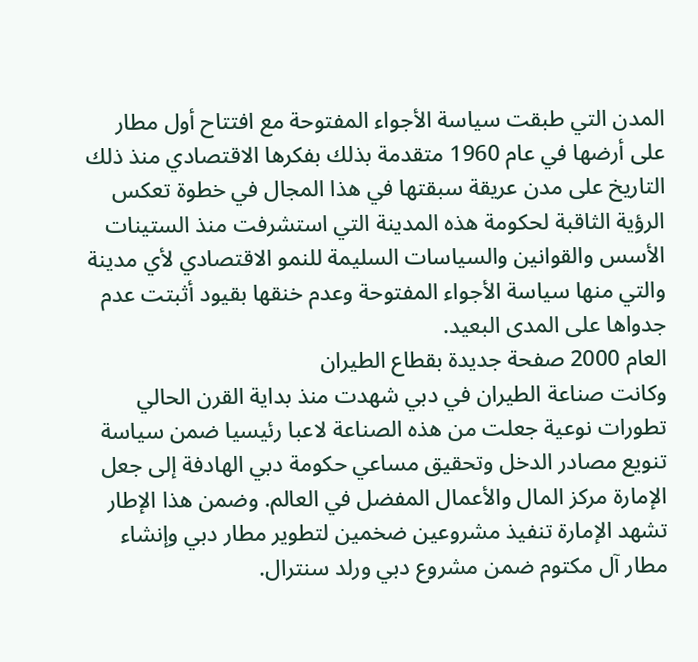المدن التي طبقت سياسة الأجواء المفتوحة مع افتتاح أول مطار على أرضها في عام 1960 متقدمة بذلك بفكرها الاقتصادي منذ ذلك التاريخ على مدن عريقة سبقتها في هذا المجال في خطوة تعكس الرؤية الثاقبة لحكومة هذه المدينة التي استشرفت منذ الستينات الأسس والقوانين والسياسات السليمة للنمو الاقتصادي لأي مدينة والتي منها سياسة الأجواء المفتوحة وعدم خنقها بقيود أثبتت عدم جدواها على المدى البعيد.
العام 2000 صفحة جديدة بقطاع الطيران
وكانت صناعة الطيران في دبي شهدت منذ بداية القرن الحالي تطورات نوعية جعلت من هذه الصناعة لاعبا رئيسيا ضمن سياسة تنويع مصادر الدخل وتحقيق مساعي حكومة دبي الهادفة إلى جعل الإمارة مركز المال والأعمال المفضل في العالم. وضمن هذا الإطار تشهد الإمارة تنفيذ مشروعين ضخمين لتطوير مطار دبي وإنشاء مطار آل مكتوم ضمن مشروع دبي ورلد سنترال.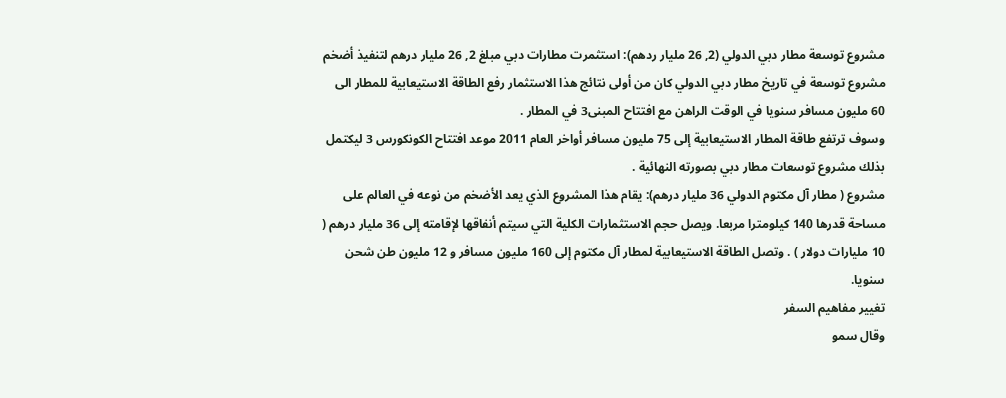مشروع توسعة مطار دبي الدولي (2, 26 مليار ردهم): استثمرت مطارات دبي مبلغ 2, 26 مليار درهم لتنفيذ أضخم مشروع توسعة في تاريخ مطار دبي الدولي كان من أولى نتائج هذا الاستثمار رفع الطاقة الاستيعابية للمطار الى 60 مليون مسافر سنويا في الوقت الراهن مع افتتاح المبنى3 في المطار .
وسوف ترتفع طاقة المطار الاستيعابية إلى 75 مليون مسافر أواخر العام 2011 موعد افتتاح الكونكورس 3 ليكتمل بذلك مشروع توسعات مطار دبي بصورته النهائية .
مشروع ( مطار آل مكتوم الدولي 36 مليار درهم): يقام هذا المشروع الذي يعد الأضخم من نوعه في العالم على مساحة قدرها 140 كيلومترا مربعا. ويصل حجم الاستثمارات الكلية التي سيتم أنفاقها لإقامته إلى 36 مليار درهم ( 10 مليارات دولار ) . وتصل الطاقة الاستيعابية لمطار آل مكتوم إلى 160 مليون مسافر و 12 مليون طن شحن سنويا.
تغيير مفاهيم السفر
وقال سمو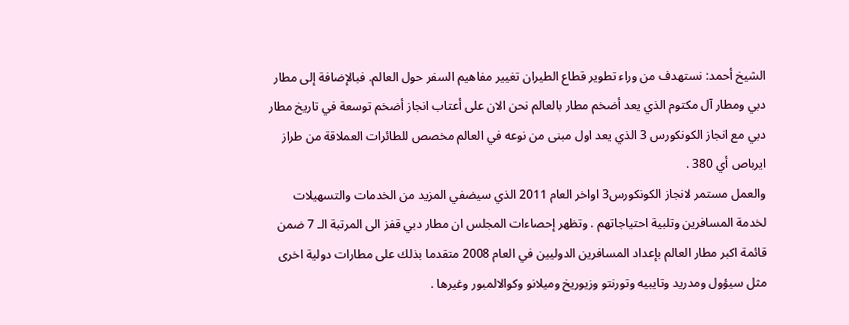الشيخ أحمد: نستهدف من وراء تطوير قطاع الطيران تغيير مفاهيم السفر حول العالم. فبالإضافة إلى مطار دبي ومطار آل مكتوم الذي يعد أضخم مطار بالعالم نحن الان على أعتاب انجاز أضخم توسعة في تاريخ مطار دبي مع انجاز الكونكورس 3 الذي يعد اول مبنى من نوعه في العالم مخصص للطائرات العملاقة من طراز ايرباص أي 380 .
والعمل مستمر لانجاز الكونكورس3 اواخر العام 2011 الذي سيضفي المزيد من الخدمات والتسهيلات لخدمة المسافرين وتلبية احتياجاتهم . وتظهر إحصاءات المجلس ان مطار دبي قفز الى المرتبة الـ 7 ضمن قائمة اكبر مطار العالم بإعداد المسافرين الدوليين في العام 2008 متقدما بذلك على مطارات دولية اخرى مثل سيؤول ومدريد وتايبيه وتورنتو وزيوريخ وميلانو وكوالالمبور وغيرها .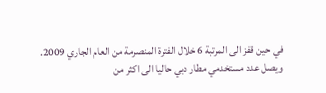في حين قفز الى المرتبة 6 خلال الفترة المنصرمة من العام الجاري 2009. ويصل عدد مستخدمي مطار دبي حاليا الى اكثر من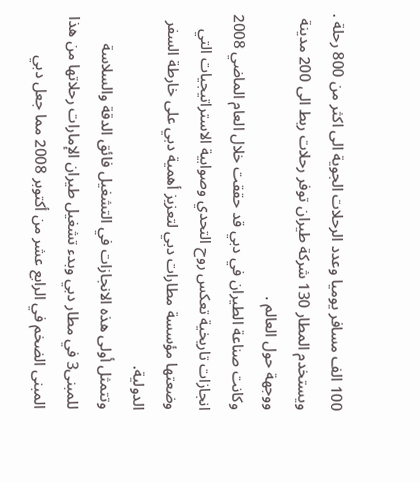100 الف مسافر يوميا وعدد الرحلات الجوية الى اكثر من 800 رحلة . ويستخدم المطار 130 شركة طيران توفر رحلات ربط الى 200 مدينة ووجهة حول العالم .
وكانت صناعة الطيران في دبي قد حققت خلال العام الماضي 2008 انجازات تاريخية تعكس روح التحدي وصوابية الاستراتيجيات التي وضعتها مؤسسة مطارات دبي لتعزيز أهمية دبي على خارطة السفر الدولية.
وتتمثل أولى هذه الانجازات في التشغيل فائق الدقة والسلاسة للمبنى3 في مطار دبي وبدء تشغيل طيران الإمارات رحلاتها من هذا المبنى الضخم في الرابع عشر من أكتوبر 2008 مما جعل دبي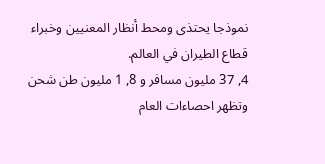نموذجا يحتذى ومحط أنظار المعنيين وخبراء قطاع الطيران في العالم.
4, 37 مليون مسافر و 8, 1 مليون طن شحن
وتظهر احصاءات العام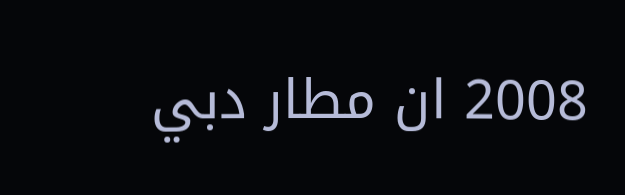2008 ان مطار دبي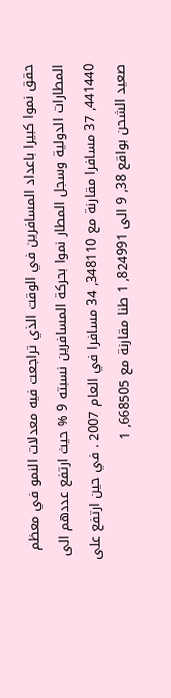حقق نموا كبيرا باعداد المسافرين في الوقت الذي تراجعت فيه معدلات النمو في معظم المطارات الدولية وسجل المطار نموا بحركة المسافرين نسبته 9 % حيث ارتفع عددهم الى 441440, 37 مسافرا مقارنة مع 348110, 34 مسافرا في العام 2007 . في حين ارتفع على صعيد الشحن بواقع 38, 9 الى 824991, 1 طنا مقارنة مع 668505, 1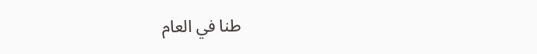طنا في العام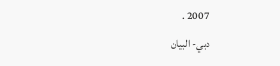2007 .
دبي- البيان